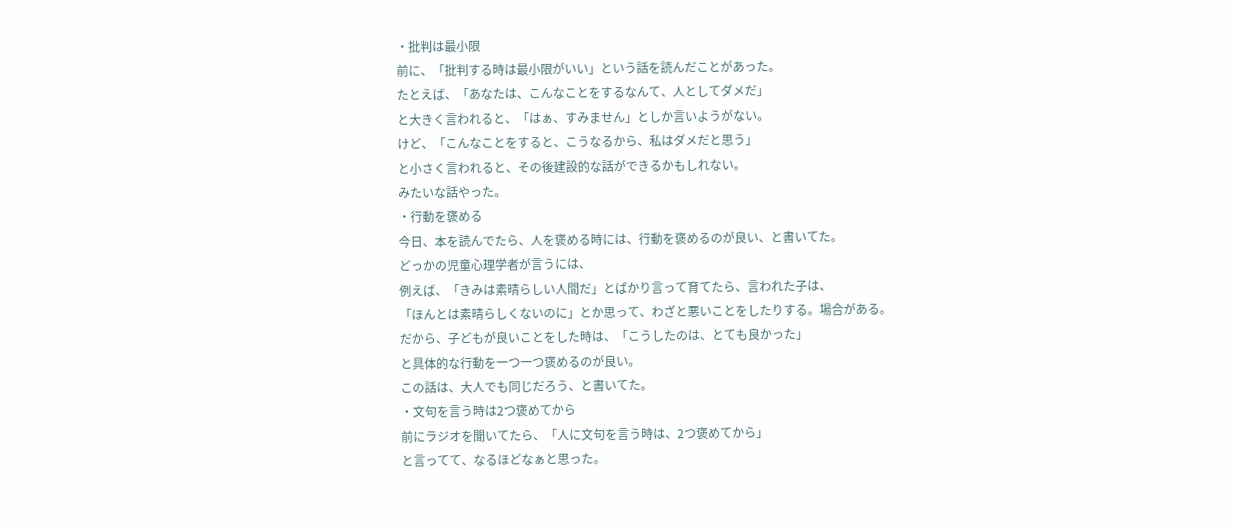・批判は最小限
前に、「批判する時は最小限がいい」という話を読んだことがあった。
たとえば、「あなたは、こんなことをするなんて、人としてダメだ」
と大きく言われると、「はぁ、すみません」としか言いようがない。
けど、「こんなことをすると、こうなるから、私はダメだと思う」
と小さく言われると、その後建設的な話ができるかもしれない。
みたいな話やった。
・行動を褒める
今日、本を読んでたら、人を褒める時には、行動を褒めるのが良い、と書いてた。
どっかの児童心理学者が言うには、
例えば、「きみは素晴らしい人間だ」とばかり言って育てたら、言われた子は、
「ほんとは素晴らしくないのに」とか思って、わざと悪いことをしたりする。場合がある。
だから、子どもが良いことをした時は、「こうしたのは、とても良かった」
と具体的な行動を一つ一つ褒めるのが良い。
この話は、大人でも同じだろう、と書いてた。
・文句を言う時は2つ褒めてから
前にラジオを聞いてたら、「人に文句を言う時は、2つ褒めてから」
と言ってて、なるほどなぁと思った。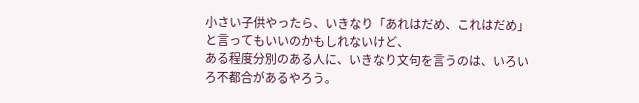小さい子供やったら、いきなり「あれはだめ、これはだめ」と言ってもいいのかもしれないけど、
ある程度分別のある人に、いきなり文句を言うのは、いろいろ不都合があるやろう。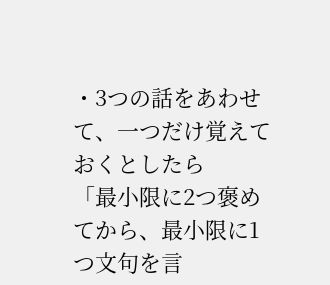・3つの話をあわせて、一つだけ覚えておくとしたら
「最小限に2つ褒めてから、最小限に1つ文句を言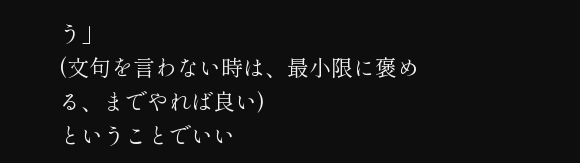う」
(文句を言わない時は、最小限に褒める、までやれば良い)
ということでいい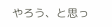やろう、と思っ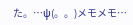た。…ψ(。。)メモメモ…